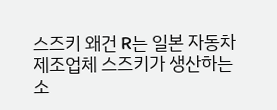스즈키 왜건 R는 일본 자동차 제조업체 스즈키가 생산하는 소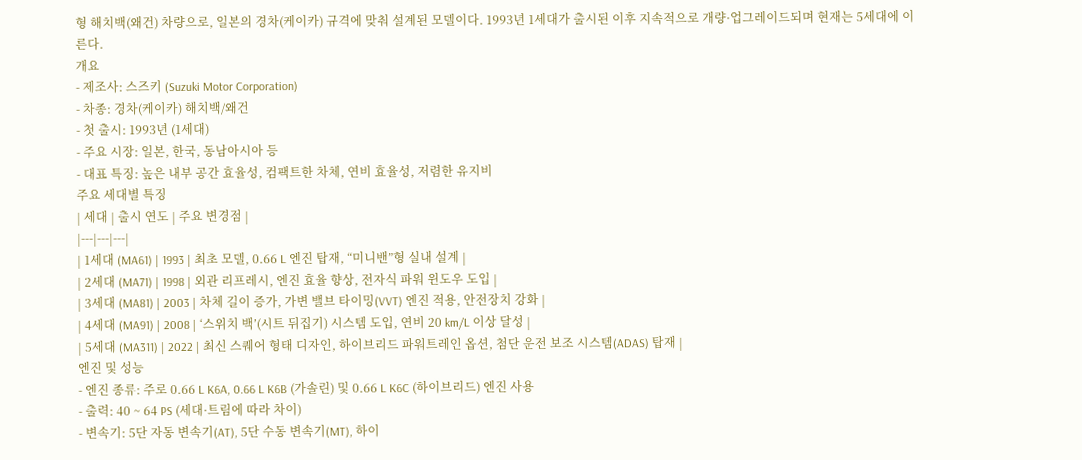형 해치백(왜건) 차량으로, 일본의 경차(케이카) 규격에 맞춰 설계된 모델이다. 1993년 1세대가 출시된 이후 지속적으로 개량·업그레이드되며 현재는 5세대에 이른다.
개요
- 제조사: 스즈키 (Suzuki Motor Corporation)
- 차종: 경차(케이카) 해치백/왜건
- 첫 출시: 1993년 (1세대)
- 주요 시장: 일본, 한국, 동남아시아 등
- 대표 특징: 높은 내부 공간 효율성, 컴팩트한 차체, 연비 효율성, 저렴한 유지비
주요 세대별 특징
| 세대 | 출시 연도 | 주요 변경점 |
|---|---|---|
| 1세대 (MA61) | 1993 | 최초 모델, 0.66 L 엔진 탑재, “미니밴”형 실내 설계 |
| 2세대 (MA71) | 1998 | 외관 리프레시, 엔진 효율 향상, 전자식 파워 윈도우 도입 |
| 3세대 (MA81) | 2003 | 차체 길이 증가, 가변 밸브 타이밍(VVT) 엔진 적용, 안전장치 강화 |
| 4세대 (MA91) | 2008 | ‘스위치 백’(시트 뒤집기) 시스템 도입, 연비 20 km/L 이상 달성 |
| 5세대 (MA311) | 2022 | 최신 스퀘어 형태 디자인, 하이브리드 파워트레인 옵션, 첨단 운전 보조 시스템(ADAS) 탑재 |
엔진 및 성능
- 엔진 종류: 주로 0.66 L K6A, 0.66 L K6B (가솔린) 및 0.66 L K6C (하이브리드) 엔진 사용
- 출력: 40 ~ 64 PS (세대·트림에 따라 차이)
- 변속기: 5단 자동 변속기(AT), 5단 수동 변속기(MT), 하이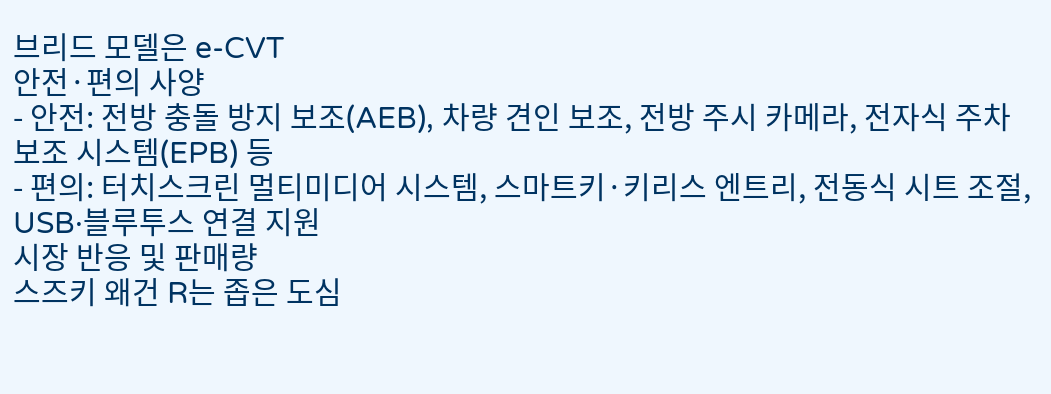브리드 모델은 e-CVT
안전·편의 사양
- 안전: 전방 충돌 방지 보조(AEB), 차량 견인 보조, 전방 주시 카메라, 전자식 주차 보조 시스템(EPB) 등
- 편의: 터치스크린 멀티미디어 시스템, 스마트키·키리스 엔트리, 전동식 시트 조절, USB·블루투스 연결 지원
시장 반응 및 판매량
스즈키 왜건 R는 좁은 도심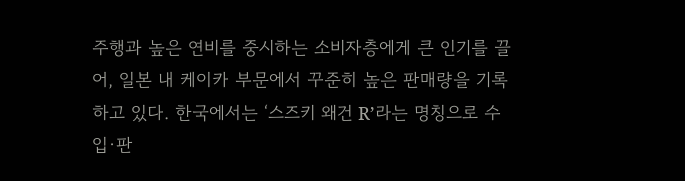주행과 높은 연비를 중시하는 소비자층에게 큰 인기를 끌어, 일본 내 케이카 부문에서 꾸준히 높은 판매량을 기록하고 있다. 한국에서는 ‘스즈키 왜건 R’라는 명칭으로 수입·판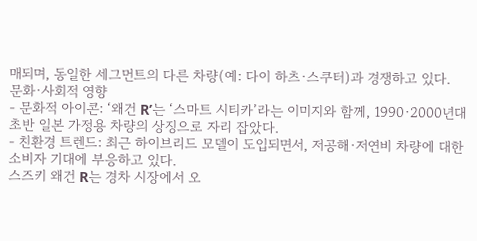매되며, 동일한 세그먼트의 다른 차량(예: 다이 하츠·스쿠터)과 경쟁하고 있다.
문화·사회적 영향
- 문화적 아이콘: ‘왜건 R’는 ‘스마트 시티카’라는 이미지와 함께, 1990·2000년대 초반 일본 가정용 차량의 상징으로 자리 잡았다.
- 친환경 트렌드: 최근 하이브리드 모델이 도입되면서, 저공해·저연비 차량에 대한 소비자 기대에 부응하고 있다.
스즈키 왜건 R는 경차 시장에서 오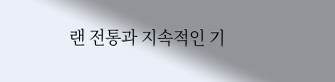랜 전통과 지속적인 기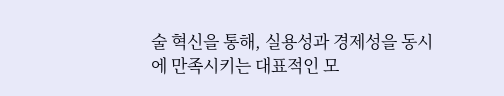술 혁신을 통해, 실용성과 경제성을 동시에 만족시키는 대표적인 모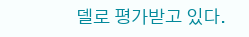델로 평가받고 있다.